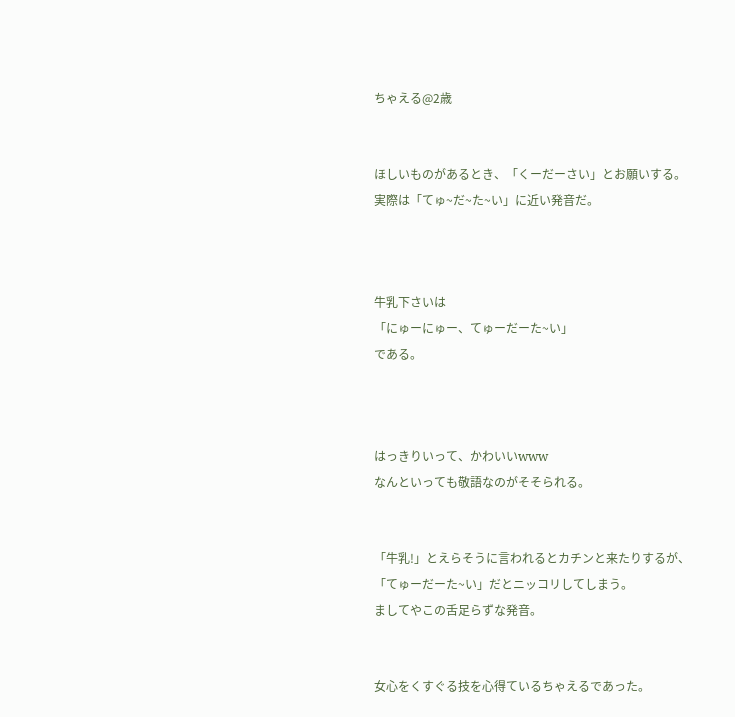ちゃえる@2歳


ほしいものがあるとき、「くーだーさい」とお願いする。
実際は「てゅ~だ~た~い」に近い発音だ。



牛乳下さいは
「にゅーにゅー、てゅーだーた~い」
である。



はっきりいって、かわいいwww
なんといっても敬語なのがそそられる。


「牛乳!」とえらそうに言われるとカチンと来たりするが、
「てゅーだーた~い」だとニッコリしてしまう。
ましてやこの舌足らずな発音。


女心をくすぐる技を心得ているちゃえるであった。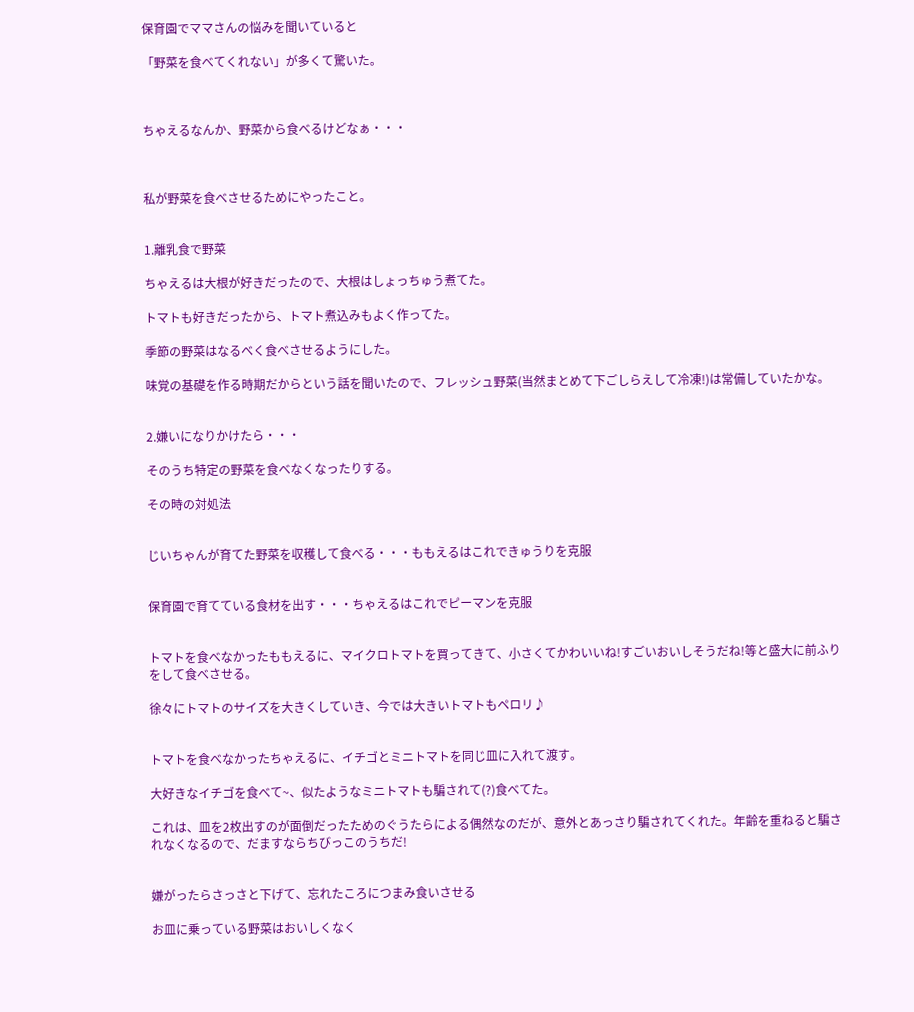保育園でママさんの悩みを聞いていると

「野菜を食べてくれない」が多くて驚いた。



ちゃえるなんか、野菜から食べるけどなぁ・・・



私が野菜を食べさせるためにやったこと。


1.離乳食で野菜

ちゃえるは大根が好きだったので、大根はしょっちゅう煮てた。

トマトも好きだったから、トマト煮込みもよく作ってた。

季節の野菜はなるべく食べさせるようにした。

味覚の基礎を作る時期だからという話を聞いたので、フレッシュ野菜(当然まとめて下ごしらえして冷凍!)は常備していたかな。


2.嫌いになりかけたら・・・

そのうち特定の野菜を食べなくなったりする。

その時の対処法


じいちゃんが育てた野菜を収穫して食べる・・・ももえるはこれできゅうりを克服


保育園で育てている食材を出す・・・ちゃえるはこれでピーマンを克服


トマトを食べなかったももえるに、マイクロトマトを買ってきて、小さくてかわいいね!すごいおいしそうだね!等と盛大に前ふりをして食べさせる。

徐々にトマトのサイズを大きくしていき、今では大きいトマトもペロリ♪


トマトを食べなかったちゃえるに、イチゴとミニトマトを同じ皿に入れて渡す。

大好きなイチゴを食べて~、似たようなミニトマトも騙されて(?)食べてた。

これは、皿を2枚出すのが面倒だったためのぐうたらによる偶然なのだが、意外とあっさり騙されてくれた。年齢を重ねると騙されなくなるので、だますならちびっこのうちだ!


嫌がったらさっさと下げて、忘れたころにつまみ食いさせる

お皿に乗っている野菜はおいしくなく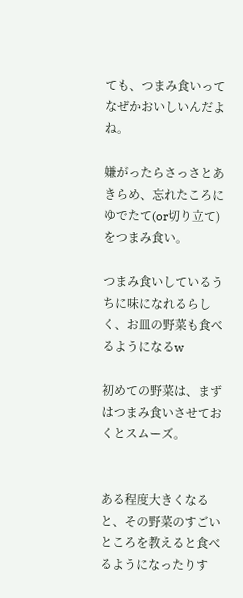ても、つまみ食いってなぜかおいしいんだよね。

嫌がったらさっさとあきらめ、忘れたころにゆでたて(or切り立て)をつまみ食い。

つまみ食いしているうちに味になれるらしく、お皿の野菜も食べるようになるw

初めての野菜は、まずはつまみ食いさせておくとスムーズ。


ある程度大きくなると、その野菜のすごいところを教えると食べるようになったりす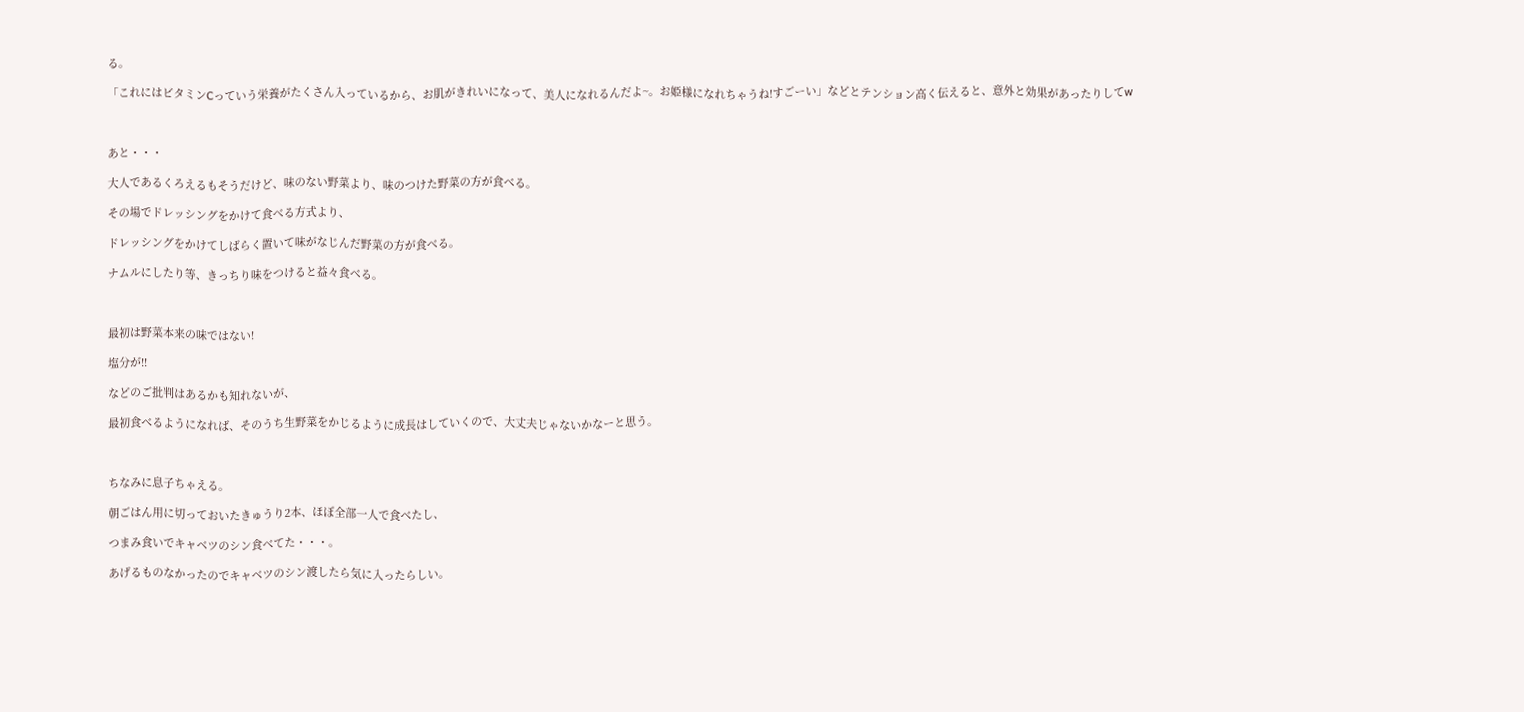る。

「これにはビタミンCっていう栄養がたくさん入っているから、お肌がきれいになって、美人になれるんだよ~。お姫様になれちゃうね!すごーい」などとテンション高く伝えると、意外と効果があったりしてw



あと・・・

大人であるくろえるもそうだけど、味のない野菜より、味のつけた野菜の方が食べる。

その場でドレッシングをかけて食べる方式より、

ドレッシングをかけてしばらく置いて味がなじんだ野菜の方が食べる。

ナムルにしたり等、きっちり味をつけると益々食べる。



最初は野菜本来の味ではない!

塩分が!!

などのご批判はあるかも知れないが、

最初食べるようになれば、そのうち生野菜をかじるように成長はしていくので、大丈夫じゃないかなーと思う。



ちなみに息子ちゃえる。

朝ごはん用に切っておいたきゅうり2本、ほぼ全部一人で食べたし、

つまみ食いでキャベツのシン食べてた・・・。

あげるものなかったのでキャベツのシン渡したら気に入ったらしい。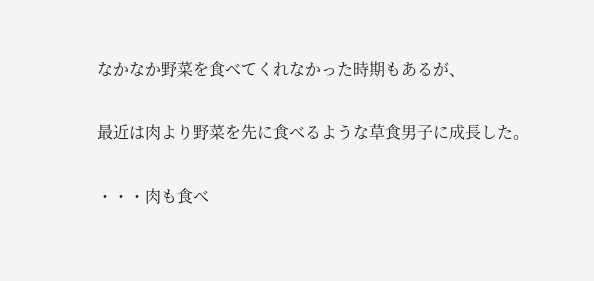なかなか野菜を食べてくれなかった時期もあるが、

最近は肉より野菜を先に食べるような草食男子に成長した。

・・・肉も食べ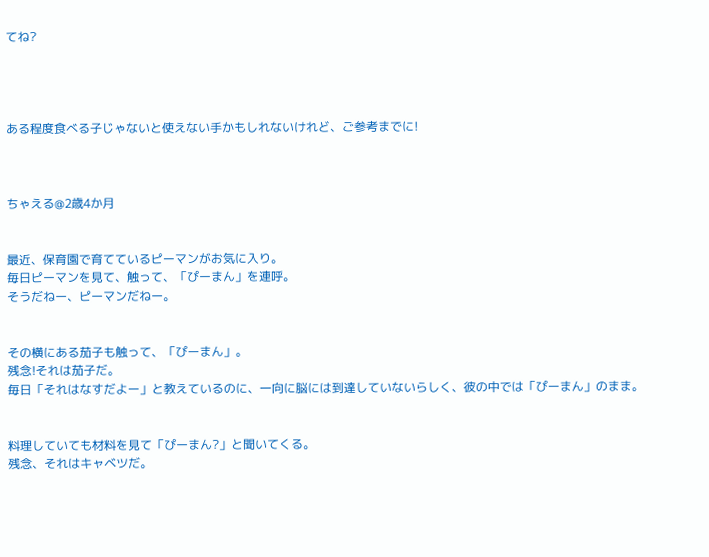てね?




ある程度食べる子じゃないと使えない手かもしれないけれど、ご参考までに!



ちゃえる@2歳4か月


最近、保育園で育てているピーマンがお気に入り。
毎日ピーマンを見て、触って、「ぴーまん」を連呼。
そうだねー、ピーマンだねー。


その横にある茄子も触って、「ぴーまん」。
残念!それは茄子だ。
毎日「それはなすだよー」と教えているのに、一向に脳には到達していないらしく、彼の中では「ぴーまん」のまま。


料理していても材料を見て「ぴーまん?」と聞いてくる。
残念、それはキャベツだ。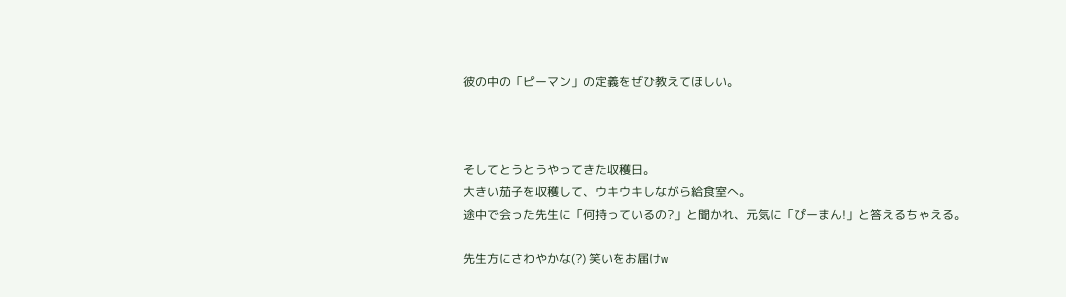彼の中の「ピーマン」の定義をぜひ教えてほしい。



そしてとうとうやってきた収穫日。
大きい茄子を収穫して、ウキウキしながら給食室へ。
途中で会った先生に「何持っているの?」と聞かれ、元気に「ぴーまん!」と答えるちゃえる。

先生方にさわやかな(?) 笑いをお届けw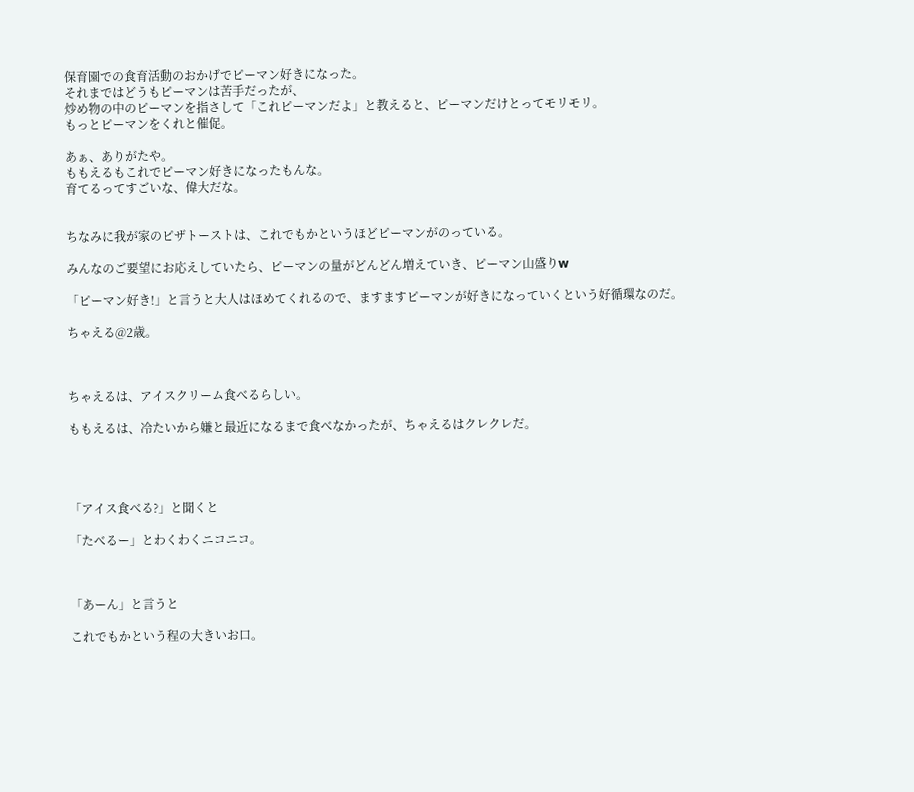保育園での食育活動のおかげでピーマン好きになった。
それまではどうもピーマンは苦手だったが、
炒め物の中のピーマンを指さして「これピーマンだよ」と教えると、ピーマンだけとってモリモリ。
もっとピーマンをくれと催促。

あぁ、ありがたや。
ももえるもこれでピーマン好きになったもんな。
育てるってすごいな、偉大だな。


ちなみに我が家のピザトーストは、これでもかというほどピーマンがのっている。

みんなのご要望にお応えしていたら、ピーマンの量がどんどん増えていき、ピーマン山盛りw

「ピーマン好き!」と言うと大人はほめてくれるので、ますますピーマンが好きになっていくという好循環なのだ。

ちゃえる@2歳。



ちゃえるは、アイスクリーム食べるらしい。

ももえるは、冷たいから嫌と最近になるまで食べなかったが、ちゃえるはクレクレだ。




「アイス食べる?」と聞くと

「たべるー」とわくわくニコニコ。



「あーん」と言うと

これでもかという程の大きいお口。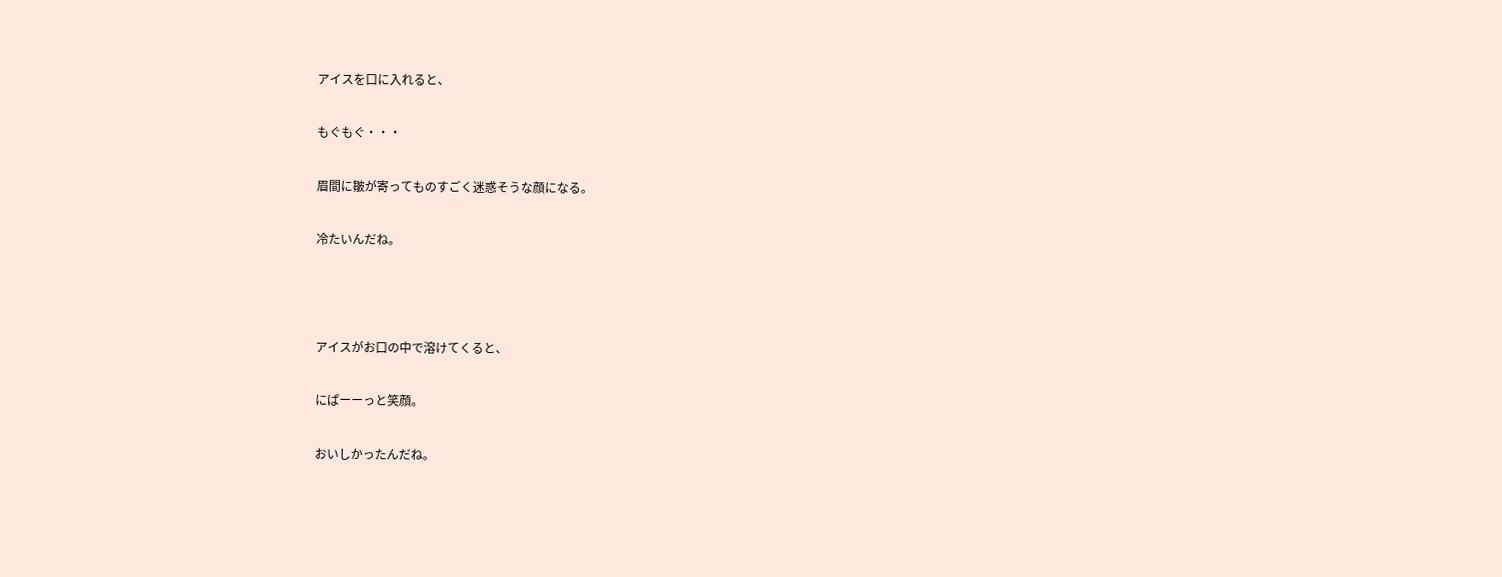アイスを口に入れると、

もぐもぐ・・・

眉間に皺が寄ってものすごく迷惑そうな顔になる。

冷たいんだね。



アイスがお口の中で溶けてくると、

にぱーーっと笑顔。

おいしかったんだね。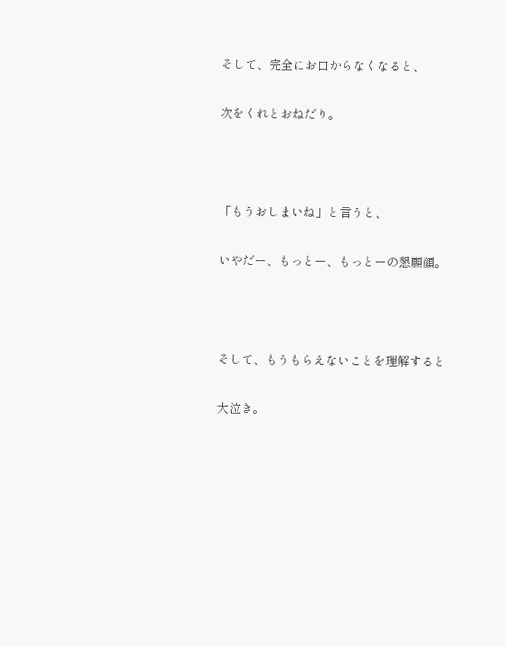そして、完全にお口からなくなると、

次をくれとおねだり。



「もうおしまいね」と言うと、

いやだー、もっとー、もっとーの懇願顔。



そして、もうもらえないことを理解すると

大泣き。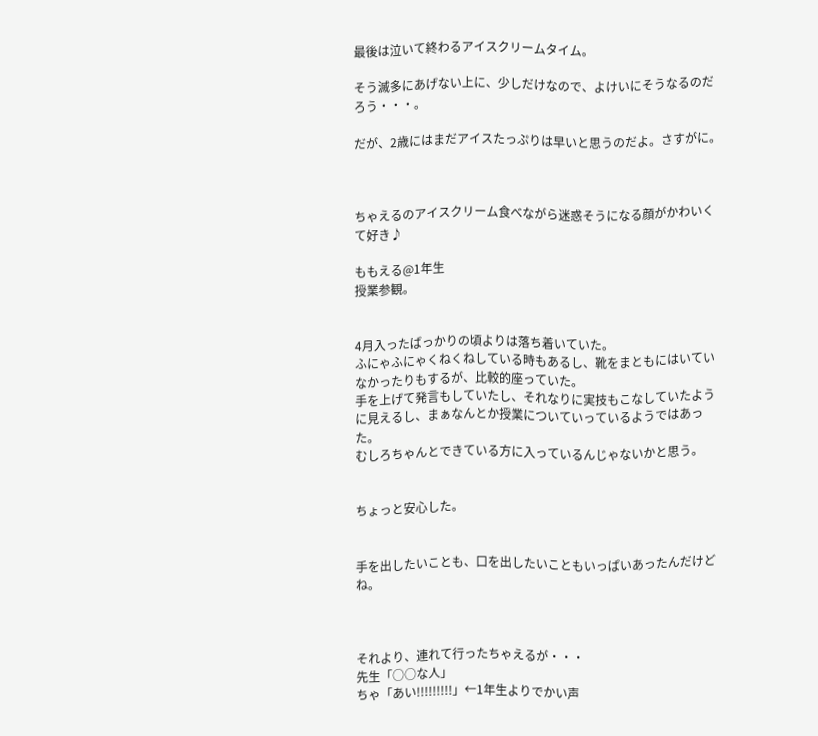最後は泣いて終わるアイスクリームタイム。

そう滅多にあげない上に、少しだけなので、よけいにそうなるのだろう・・・。

だが、2歳にはまだアイスたっぷりは早いと思うのだよ。さすがに。



ちゃえるのアイスクリーム食べながら迷惑そうになる顔がかわいくて好き♪

ももえる@1年生
授業参観。


4月入ったばっかりの頃よりは落ち着いていた。
ふにゃふにゃくねくねしている時もあるし、靴をまともにはいていなかったりもするが、比較的座っていた。
手を上げて発言もしていたし、それなりに実技もこなしていたように見えるし、まぁなんとか授業についていっているようではあった。
むしろちゃんとできている方に入っているんじゃないかと思う。


ちょっと安心した。


手を出したいことも、口を出したいこともいっぱいあったんだけどね。



それより、連れて行ったちゃえるが・・・
先生「○○な人」
ちゃ「あい!!!!!!!!!」←1年生よりでかい声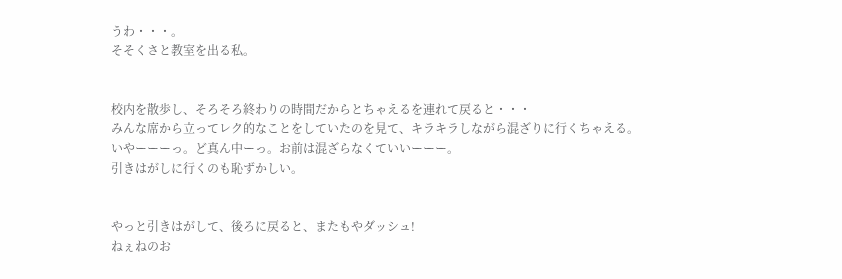うわ・・・。
そそくさと教室を出る私。


校内を散歩し、そろそろ終わりの時間だからとちゃえるを連れて戻ると・・・
みんな席から立ってレク的なことをしていたのを見て、キラキラしながら混ざりに行くちゃえる。
いやーーーっ。ど真ん中ーっ。お前は混ざらなくていいーーー。
引きはがしに行くのも恥ずかしい。


やっと引きはがして、後ろに戻ると、またもやダッシュ!
ねぇねのお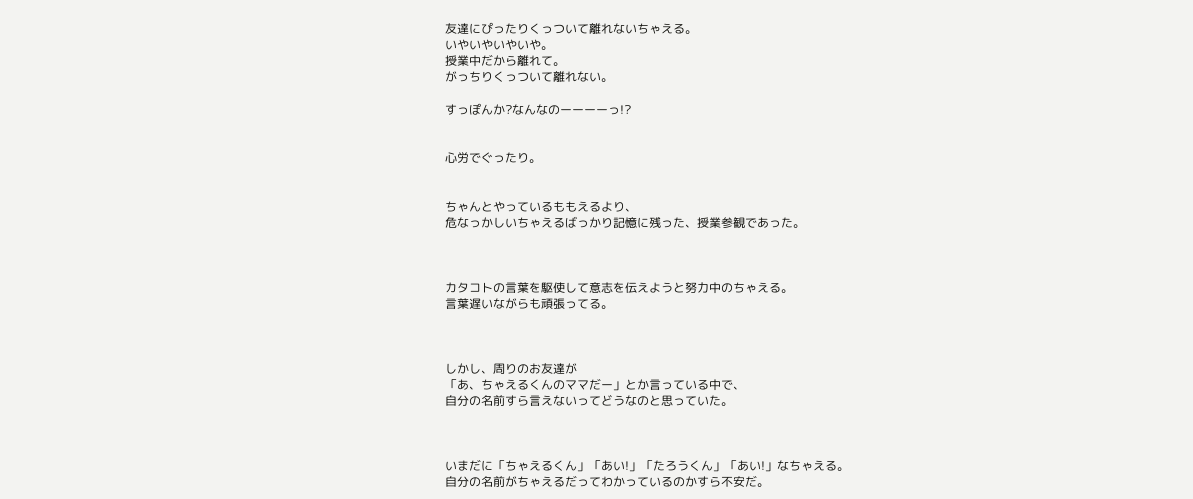友達にぴったりくっついて離れないちゃえる。
いやいやいやいや。
授業中だから離れて。
がっちりくっついて離れない。

すっぽんか?なんなのーーーーっ!?


心労でぐったり。


ちゃんとやっているももえるより、
危なっかしいちゃえるばっかり記憶に残った、授業参観であった。



カタコトの言葉を駆使して意志を伝えようと努力中のちゃえる。
言葉遅いながらも頑張ってる。



しかし、周りのお友達が
「あ、ちゃえるくんのママだー」とか言っている中で、
自分の名前すら言えないってどうなのと思っていた。



いまだに「ちゃえるくん」「あい!」「たろうくん」「あい!」なちゃえる。
自分の名前がちゃえるだってわかっているのかすら不安だ。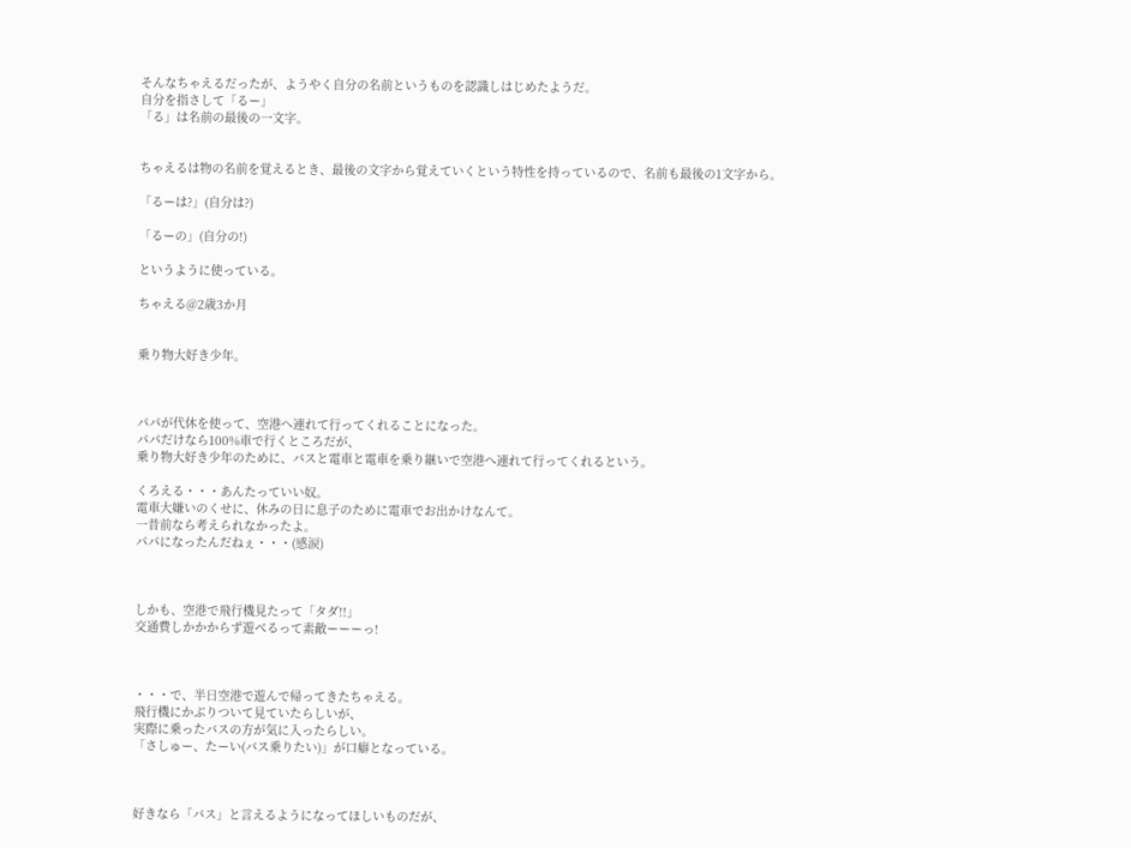そんなちゃえるだったが、ようやく自分の名前というものを認識しはじめたようだ。
自分を指さして「るー」
「る」は名前の最後の一文字。


ちゃえるは物の名前を覚えるとき、最後の文字から覚えていくという特性を持っているので、名前も最後の1文字から。

「るーは?」(自分は?)

「るーの」(自分の!)

というように使っている。

ちゃえる@2歳3か月


乗り物大好き少年。



パパが代休を使って、空港へ連れて行ってくれることになった。
パパだけなら100%車で行くところだが、
乗り物大好き少年のために、バスと電車と電車を乗り継いで空港へ連れて行ってくれるという。

くろえる・・・あんたっていい奴。
電車大嫌いのくせに、休みの日に息子のために電車でお出かけなんて。
一昔前なら考えられなかったよ。
パパになったんだねぇ・・・(感涙)



しかも、空港で飛行機見たって「タダ!!」
交通費しかかからず遊べるって素敵ーーーっ!



・・・で、半日空港で遊んで帰ってきたちゃえる。
飛行機にかぶりついて見ていたらしいが、
実際に乗ったバスの方が気に入ったらしい。
「さしゅー、たーい(バス乗りたい)」が口癖となっている。



好きなら「バス」と言えるようになってほしいものだが、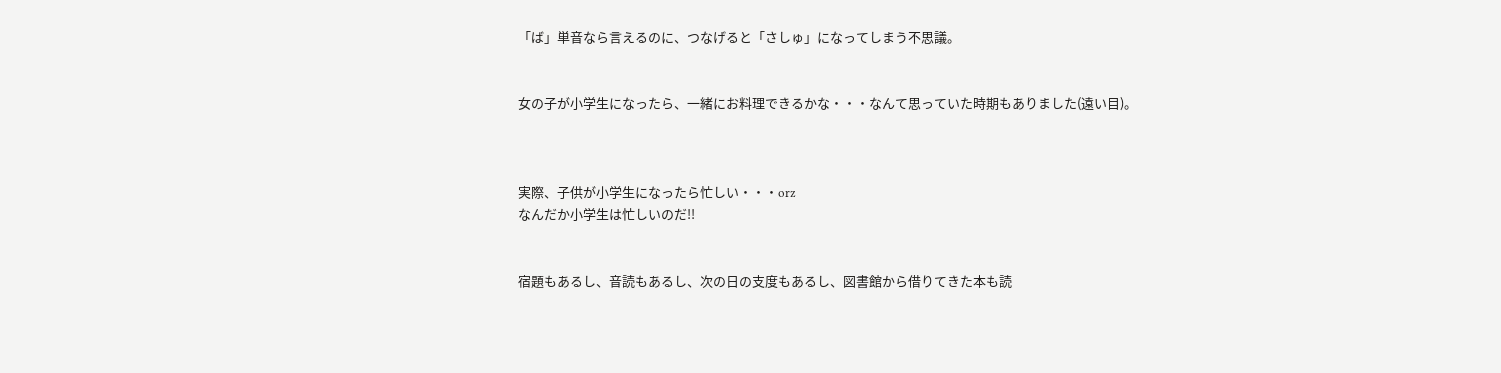「ば」単音なら言えるのに、つなげると「さしゅ」になってしまう不思議。


女の子が小学生になったら、一緒にお料理できるかな・・・なんて思っていた時期もありました(遠い目)。



実際、子供が小学生になったら忙しい・・・orz
なんだか小学生は忙しいのだ!!


宿題もあるし、音読もあるし、次の日の支度もあるし、図書館から借りてきた本も読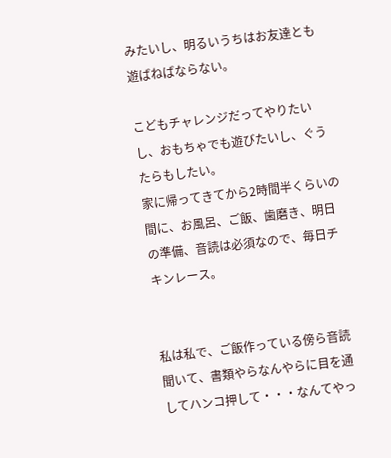みたいし、明るいうちはお友達とも遊ばねばならない。

こどもチャレンジだってやりたいし、おもちゃでも遊びたいし、ぐうたらもしたい。
家に帰ってきてから2時間半くらいの間に、お風呂、ご飯、歯磨き、明日の準備、音読は必須なので、毎日チキンレース。


私は私で、ご飯作っている傍ら音読聞いて、書類やらなんやらに目を通してハンコ押して・・・なんてやっ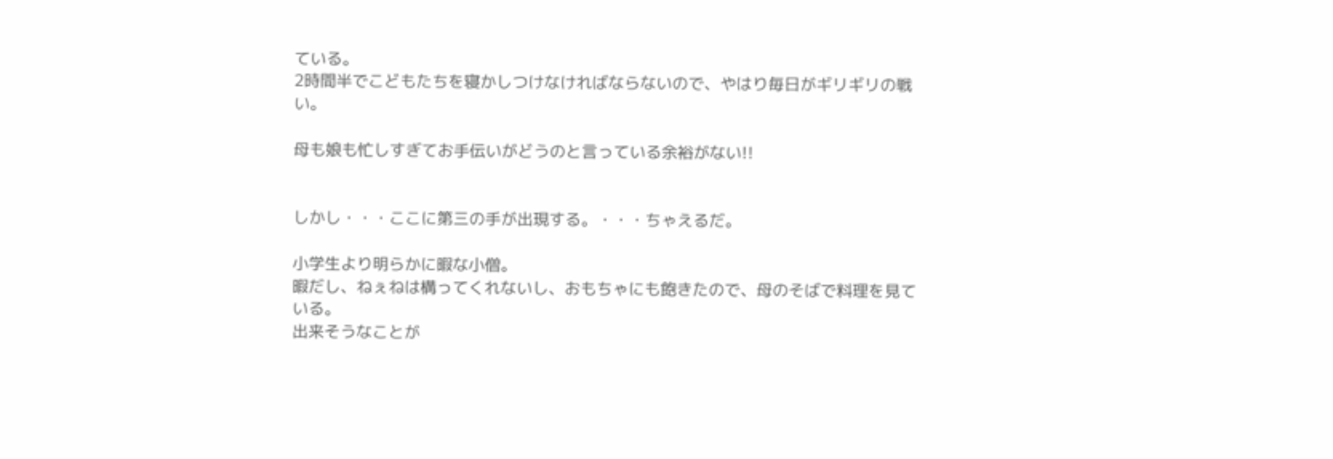ている。
2時間半でこどもたちを寝かしつけなければならないので、やはり毎日がギリギリの戦い。

母も娘も忙しすぎてお手伝いがどうのと言っている余裕がない!!


しかし・・・ここに第三の手が出現する。・・・ちゃえるだ。

小学生より明らかに暇な小僧。
暇だし、ねぇねは構ってくれないし、おもちゃにも飽きたので、母のそばで料理を見ている。
出来そうなことが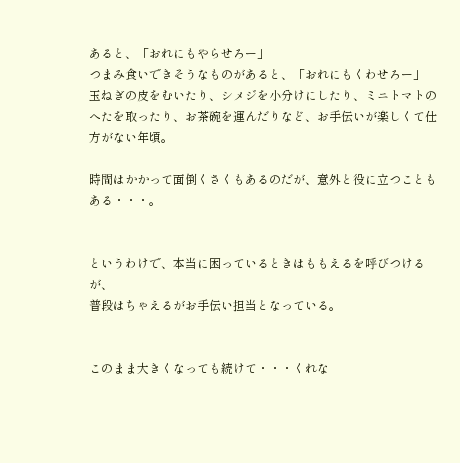あると、「おれにもやらせろー」
つまみ食いできそうなものがあると、「おれにもくわせろー」
玉ねぎの皮をむいたり、シメジを小分けにしたり、ミニトマトのへたを取ったり、お茶碗を運んだりなど、お手伝いが楽しくて仕方がない年頃。

時間はかかって面倒くさくもあるのだが、意外と役に立つこともある・・・。


というわけで、本当に困っているときはももえるを呼びつけるが、
普段はちゃえるがお手伝い担当となっている。


このまま大きくなっても続けて・・・くれな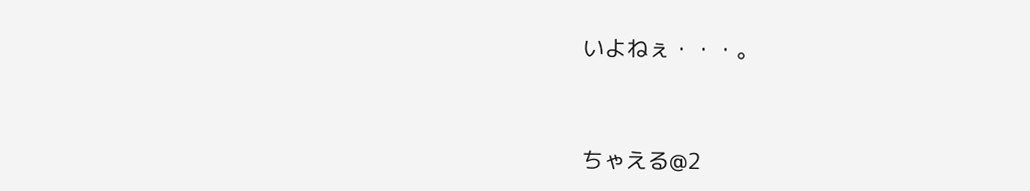いよねぇ・・・。


ちゃえる@2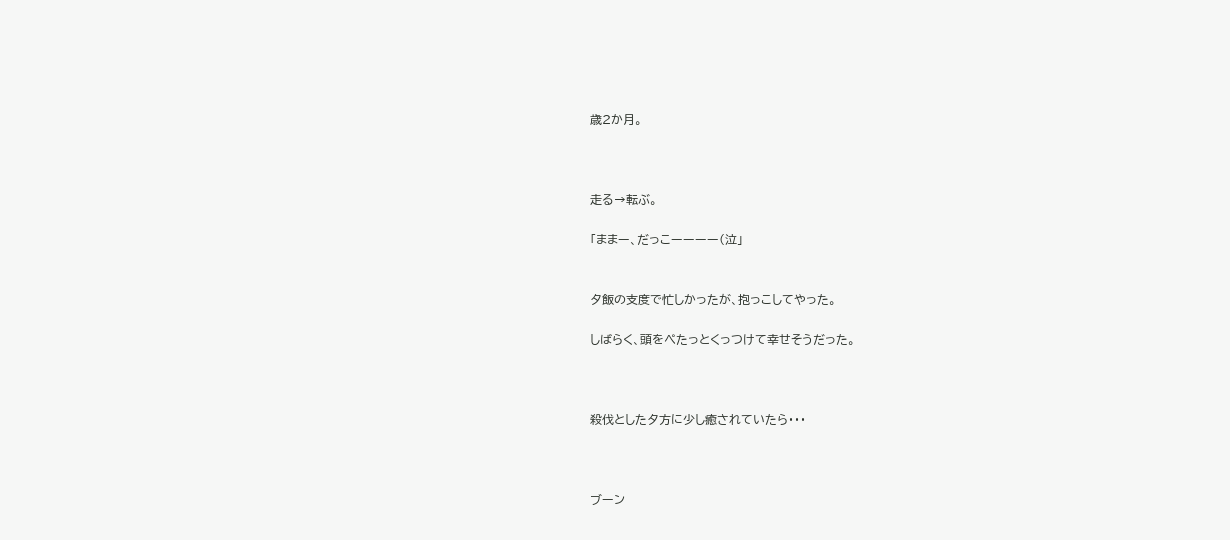歳2か月。



走る→転ぶ。

「ままー、だっこーーーー(泣」


夕飯の支度で忙しかったが、抱っこしてやった。

しばらく、頭をぺたっとくっつけて幸せそうだった。



殺伐とした夕方に少し癒されていたら・・・



ブーン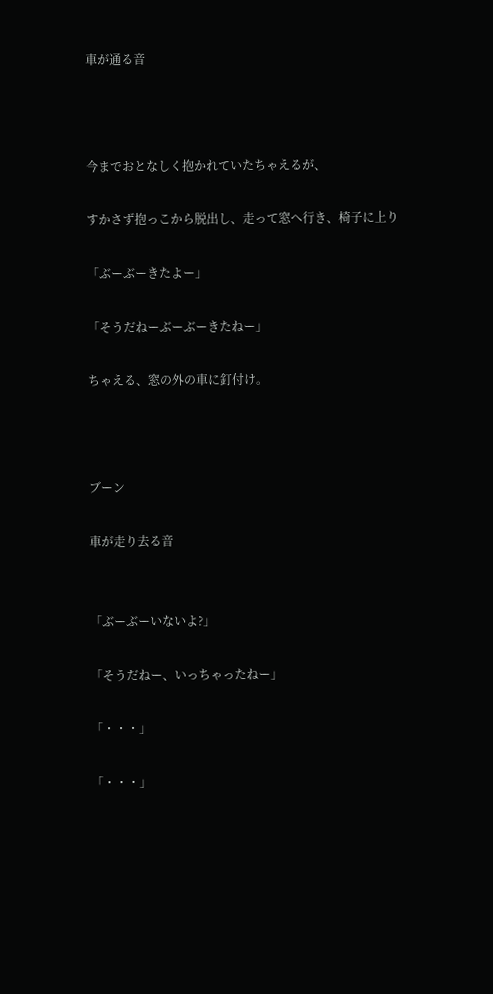車が通る音



今までおとなしく抱かれていたちゃえるが、

すかさず抱っこから脱出し、走って窓へ行き、椅子に上り

「ぶーぶーきたよー」

「そうだねーぶーぶーきたねー」

ちゃえる、窓の外の車に釘付け。



ブーン

車が走り去る音


「ぶーぶーいないよ?」

「そうだねー、いっちゃったねー」

「・・・」

「・・・」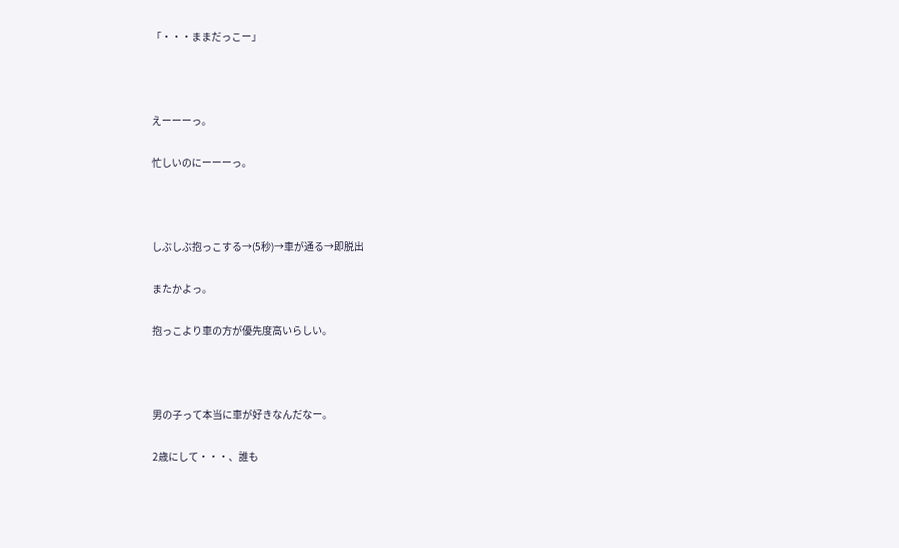「・・・ままだっこー」



えーーーっ。

忙しいのにーーーっ。



しぶしぶ抱っこする→(5秒)→車が通る→即脱出

またかよっ。

抱っこより車の方が優先度高いらしい。



男の子って本当に車が好きなんだなー。

2歳にして・・・、誰も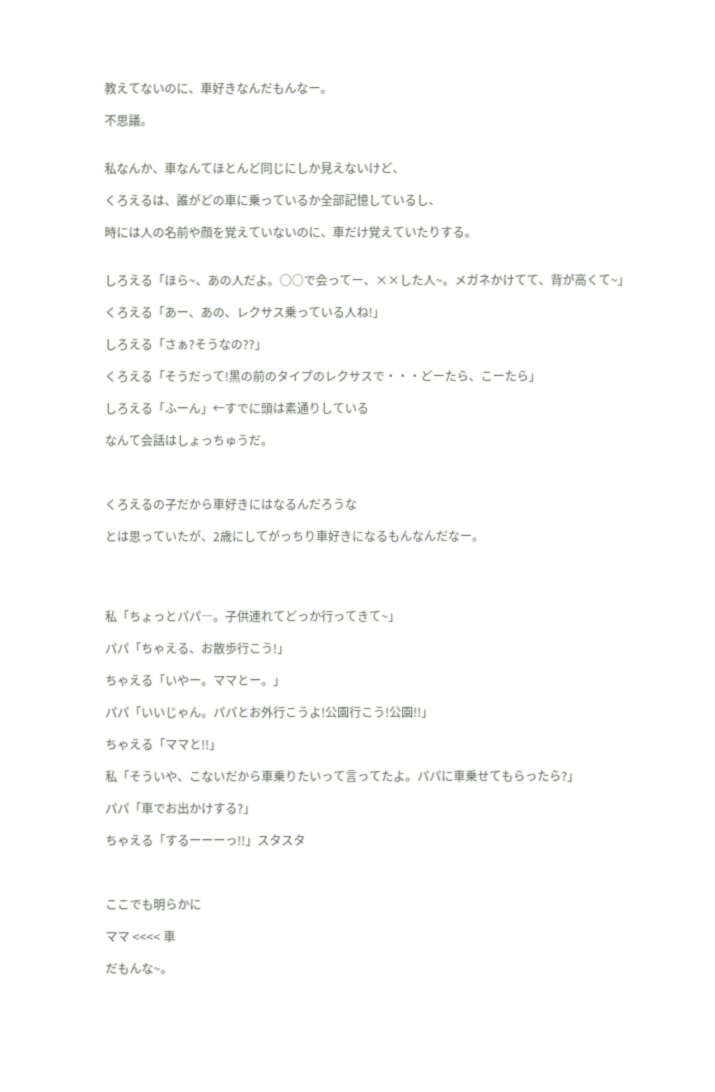教えてないのに、車好きなんだもんなー。

不思議。


私なんか、車なんてほとんど同じにしか見えないけど、

くろえるは、誰がどの車に乗っているか全部記憶しているし、

時には人の名前や顔を覚えていないのに、車だけ覚えていたりする。


しろえる「ほら~、あの人だよ。○○で会ってー、××した人~。メガネかけてて、背が高くて~」

くろえる「あー、あの、レクサス乗っている人ね!」

しろえる「さぁ?そうなの??」

くろえる「そうだって!黒の前のタイプのレクサスで・・・どーたら、こーたら」

しろえる「ふーん」←すでに頭は素通りしている

なんて会話はしょっちゅうだ。



くろえるの子だから車好きにはなるんだろうな

とは思っていたが、2歳にしてがっちり車好きになるもんなんだなー。




私「ちょっとパパ―。子供連れてどっか行ってきて~」

パパ「ちゃえる、お散歩行こう!」

ちゃえる「いやー。ママとー。」

パパ「いいじゃん。パパとお外行こうよ!公園行こう!公園!!」

ちゃえる「ママと!!」

私「そういや、こないだから車乗りたいって言ってたよ。パパに車乗せてもらったら?」

パパ「車でお出かけする?」

ちゃえる「するーーーっ!!」スタスタ



ここでも明らかに

ママ <<<< 車

だもんな~。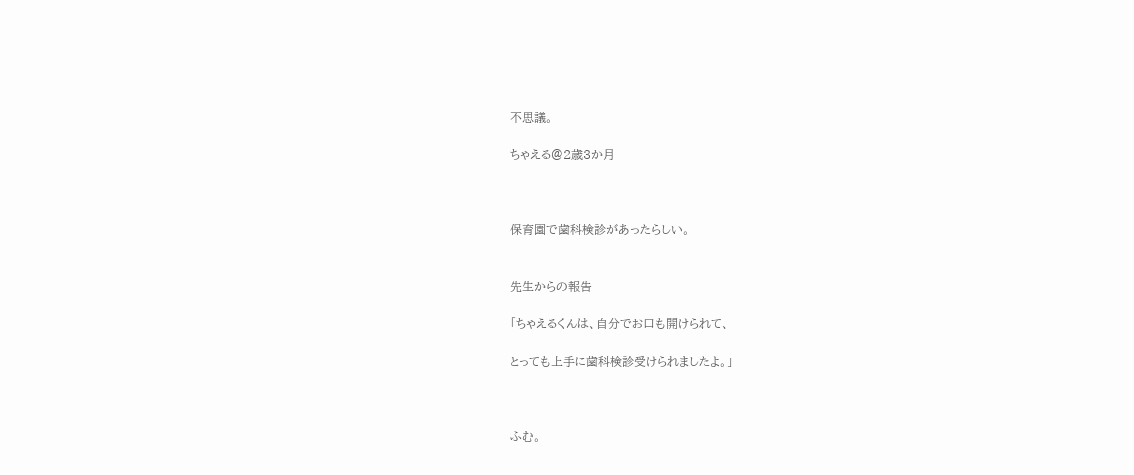不思議。

ちゃえる@2歳3か月



保育園で歯科検診があったらしい。


先生からの報告

「ちゃえるくんは、自分でお口も開けられて、

とっても上手に歯科検診受けられましたよ。」



ふむ。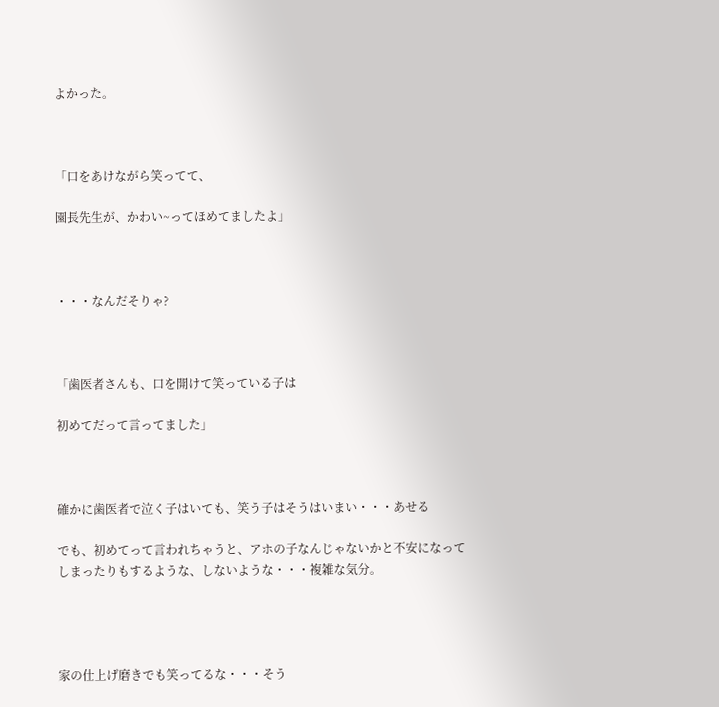よかった。



「口をあけながら笑ってて、

園長先生が、かわい~ってほめてましたよ」



・・・なんだそりゃ?



「歯医者さんも、口を開けて笑っている子は

初めてだって言ってました」



確かに歯医者で泣く子はいても、笑う子はそうはいまい・・・あせる

でも、初めてって言われちゃうと、アホの子なんじゃないかと不安になってしまったりもするような、しないような・・・複雑な気分。




家の仕上げ磨きでも笑ってるな・・・そう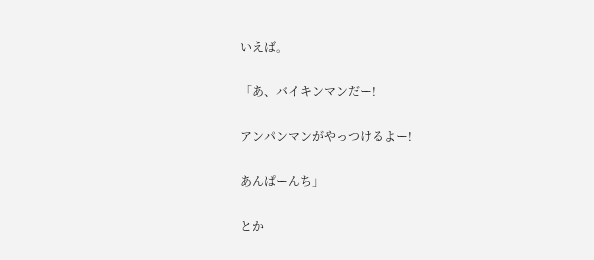いえば。

「あ、バイキンマンだー!

アンパンマンがやっつけるよー!

あんぱーんち」

とか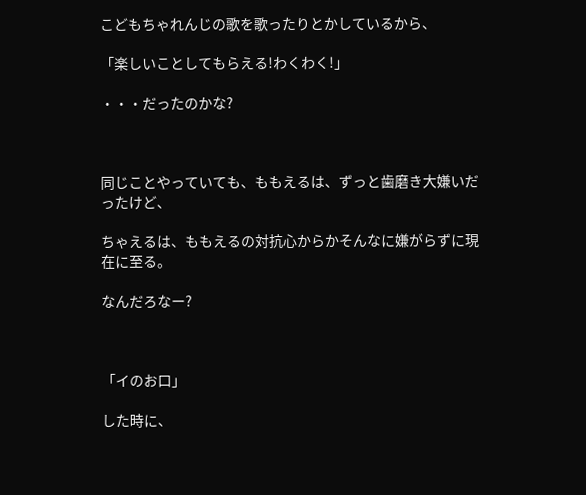こどもちゃれんじの歌を歌ったりとかしているから、

「楽しいことしてもらえる!わくわく!」

・・・だったのかな?



同じことやっていても、ももえるは、ずっと歯磨き大嫌いだったけど、

ちゃえるは、ももえるの対抗心からかそんなに嫌がらずに現在に至る。

なんだろなー?



「イのお口」

した時に、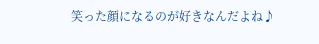笑った顔になるのが好きなんだよね♪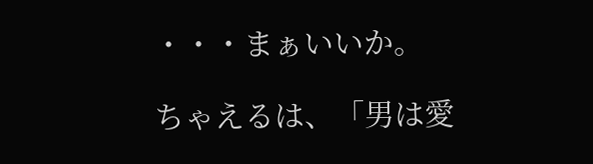・・・まぁいいか。

ちゃえるは、「男は愛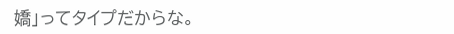嬌」ってタイプだからな。